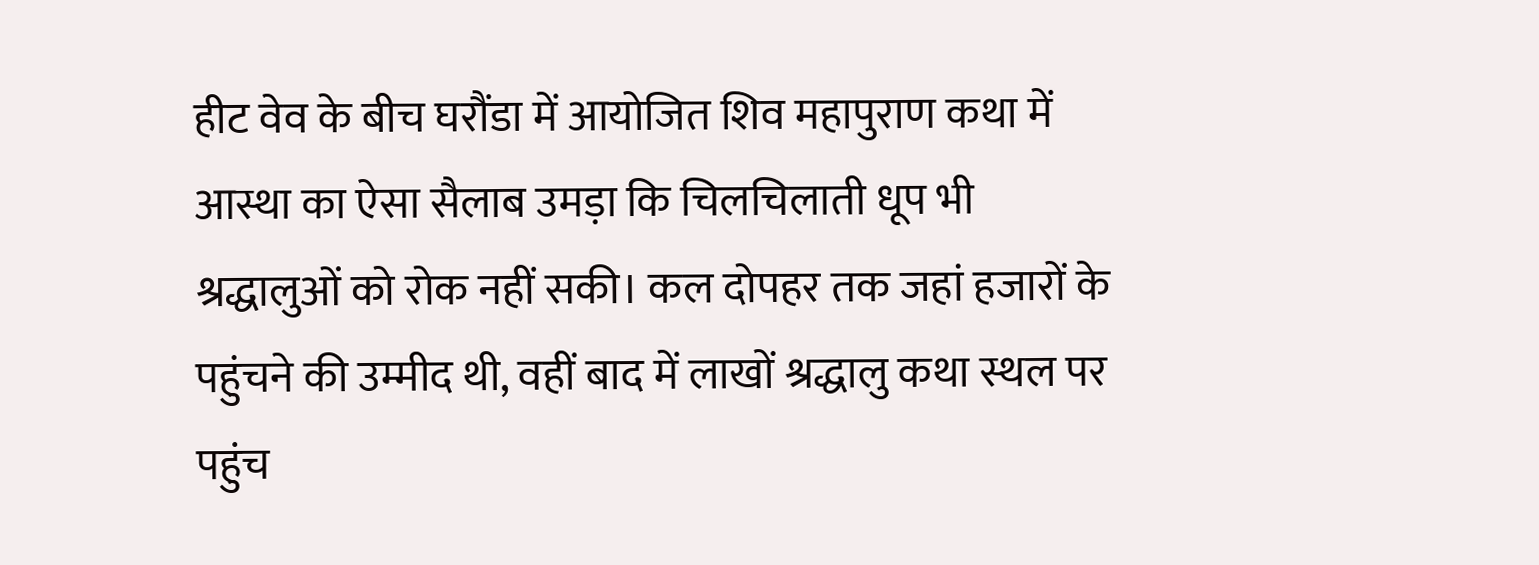हीट वेव के बीच घरौंडा में आयोजित शिव महापुराण कथा में आस्था का ऐसा सैलाब उमड़ा कि चिलचिलाती धूप भी श्रद्धालुओं को रोक नहीं सकी। कल दोपहर तक जहां हजारों के पहुंचने की उम्मीद थी, वहीं बाद में लाखों श्रद्धालु कथा स्थल पर पहुंच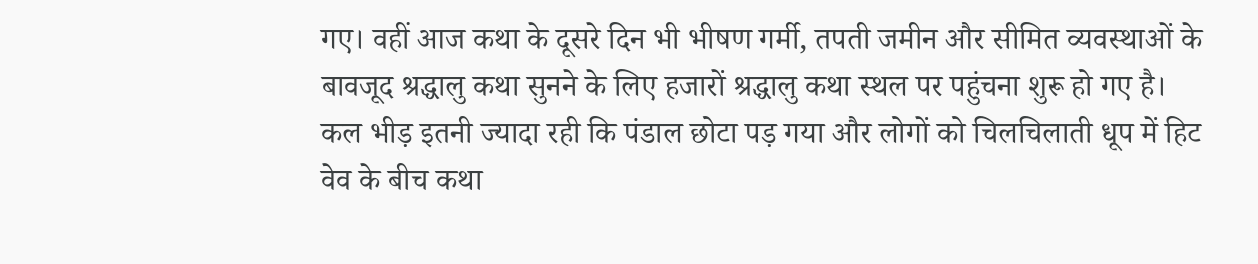गए। वहीं आज कथा के दूसरे दिन भी भीषण गर्मी, तपती जमीन और सीमित व्यवस्थाओं के बावजूद श्रद्धालु कथा सुनने के लिए हजारों श्रद्धालु कथा स्थल पर पहुंचना शुरू हो गए है।
कल भीड़ इतनी ज्यादा रही कि पंडाल छोटा पड़ गया और लोगों को चिलचिलाती धूप में हिट वेव के बीच कथा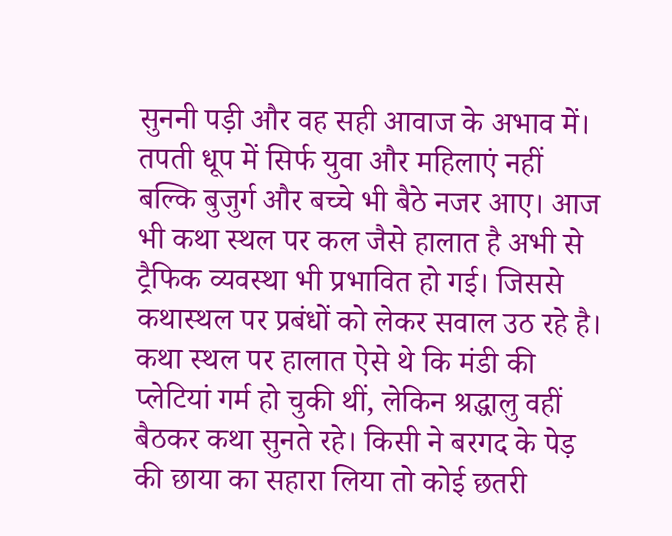सुननी पड़ी और वह सही आवाज के अभाव में। तपती धूप में सिर्फ युवा और महिलाएं नहीं बल्कि बुजुर्ग और बच्चे भी बैठे नजर आए। आज भी कथा स्थल पर कल जैसे हालात है अभी से ट्रैफिक व्यवस्था भी प्रभावित हो गई। जिससे कथास्थल पर प्रबंधों को लेकर सवाल उठ रहे है।
कथा स्थल पर हालात ऐसे थे कि मंडी की प्लेटियां गर्म हो चुकी थीं, लेकिन श्रद्धालु वहीं बैठकर कथा सुनते रहे। किसी ने बरगद के पेड़ की छाया का सहारा लिया तो कोई छतरी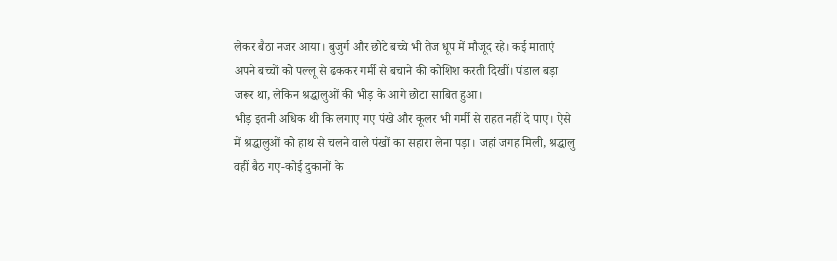लेकर बैठा नजर आया। बुजुर्ग और छोटे बच्चे भी तेज धूप में मौजूद रहे। कई माताएं अपने बच्चों को पल्लू से ढककर गर्मी से बचाने की कोशिश करती दिखीं। पंडाल बड़ा जरूर था, लेकिन श्रद्धालुओं की भीड़ के आगे छोटा साबित हुआ।
भीड़ इतनी अधिक थी कि लगाए गए पंखे और कूलर भी गर्मी से राहत नहीं दे पाए। ऐसे में श्रद्धालुओं को हाथ से चलने वाले पंखों का सहारा लेना पड़ा। जहां जगह मिली, श्रद्धालु वहीं बैठ गए-कोई दुकानों के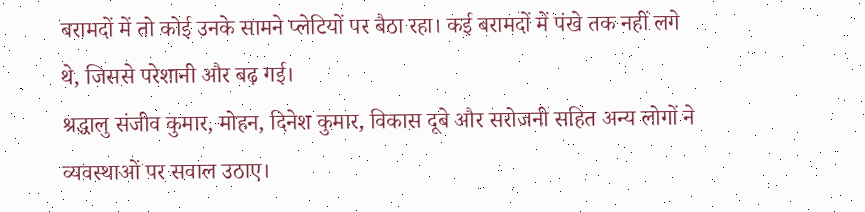बरामदों में तो कोई उनके सामने प्लेटियों पर बैठा रहा। कई बरामदों में पंखे तक नहीं लगे थे, जिससे परेशानी और बढ़ गई।
श्रद्धालु संजीव कुमार, मोहन, दिनेश कुमार, विकास दूबे और सरोजनी सहित अन्य लोगों ने व्यवस्थाओं पर सवाल उठाए।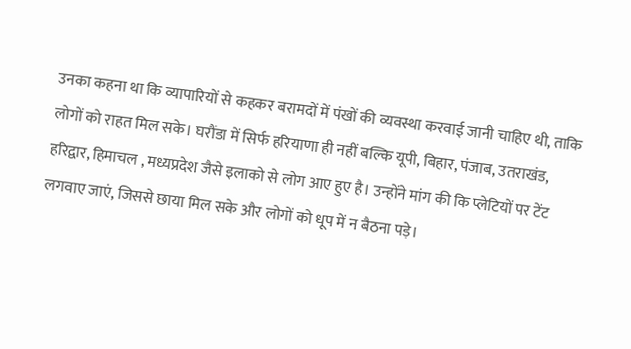उनका कहना था कि व्यापारियों से कहकर बरामदों में पंखों की व्यवस्था करवाई जानी चाहिए थी, ताकि लोगों को राहत मिल सके। घरौंडा में सिर्फ हरियाणा ही नहीं बल्कि यूपी, बिहार, पंजाब, उतराखंड, हरिद्वार, हिमाचल , मध्यप्रदेश जैसे इलाको से लोग आए हुए है। उन्होंने मांग की कि प्लेटियों पर टेंट लगवाए जाएं, जिससे छाया मिल सके और लोगों को धूप में न बैठना पड़े।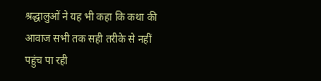श्रद्धालुओं ने यह भी कहा कि कथा की आवाज सभी तक सही तरीके से नहीं पहुंच पा रही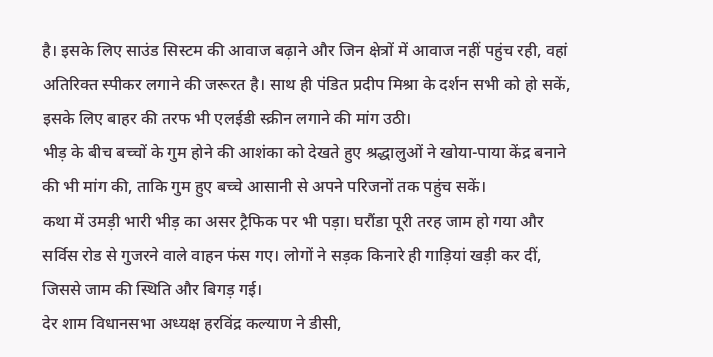है। इसके लिए साउंड सिस्टम की आवाज बढ़ाने और जिन क्षेत्रों में आवाज नहीं पहुंच रही, वहां अतिरिक्त स्पीकर लगाने की जरूरत है। साथ ही पंडित प्रदीप मिश्रा के दर्शन सभी को हो सकें, इसके लिए बाहर की तरफ भी एलईडी स्क्रीन लगाने की मांग उठी।
भीड़ के बीच बच्चों के गुम होने की आशंका को देखते हुए श्रद्धालुओं ने खोया-पाया केंद्र बनाने की भी मांग की, ताकि गुम हुए बच्चे आसानी से अपने परिजनों तक पहुंच सकें।
कथा में उमड़ी भारी भीड़ का असर ट्रैफिक पर भी पड़ा। घरौंडा पूरी तरह जाम हो गया और सर्विस रोड से गुजरने वाले वाहन फंस गए। लोगों ने सड़क किनारे ही गाड़ियां खड़ी कर दीं, जिससे जाम की स्थिति और बिगड़ गई।
देर शाम विधानसभा अध्यक्ष हरविंद्र कल्याण ने डीसी,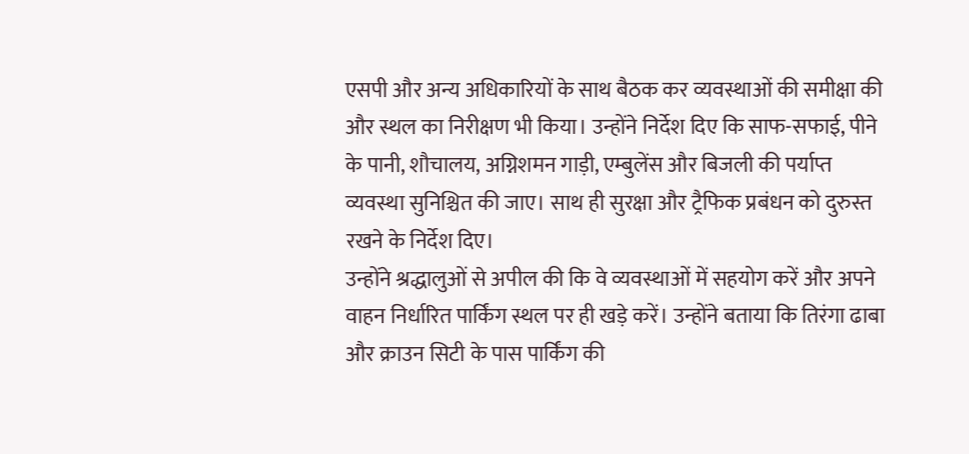एसपी और अन्य अधिकारियों के साथ बैठक कर व्यवस्थाओं की समीक्षा की और स्थल का निरीक्षण भी किया। उन्होंने निर्देश दिए कि साफ-सफाई, पीने के पानी, शौचालय, अग्निशमन गाड़ी, एम्बुलेंस और बिजली की पर्याप्त व्यवस्था सुनिश्चित की जाए। साथ ही सुरक्षा और ट्रैफिक प्रबंधन को दुरुस्त रखने के निर्देश दिए।
उन्होंने श्रद्धालुओं से अपील की कि वे व्यवस्थाओं में सहयोग करें और अपने वाहन निर्धारित पार्किंग स्थल पर ही खड़े करें। उन्होंने बताया कि तिरंगा ढाबा और क्राउन सिटी के पास पार्किंग की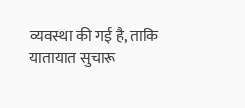व्यवस्था की गई है, ताकि यातायात सुचारू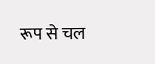रूप से चल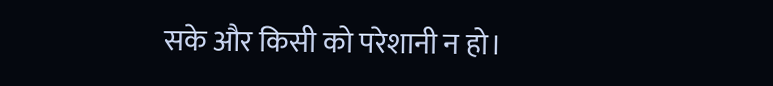सके और किसी को परेशानी न हो।